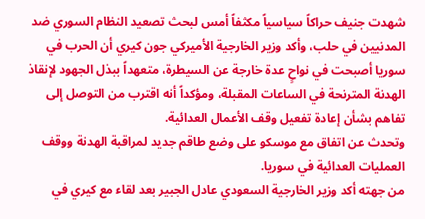شهدت جنيف حراكاً سياسياً مكثفاً أمس لبحث تصعيد النظام السوري ضد المدنيين في حلب، وأكد وزير الخارجية الأميركي جون كيري أن الحرب في سوريا أصبحت في نواحٍ عدة خارجة عن السيطرة، متعهداً ببذل الجهود لإنقاذ الهدنة المترنحة في الساعات المقبلة، ومؤكداً أنه اقترب من التوصل إلى تفاهم بشأن إعادة تفعيل وقف الأعمال العدائية.
وتحدث عن اتفاق مع موسكو على وضع طاقم جديد لمراقبة الهدنة ووقف العمليات العدائية في سوريا.
من جهته أكد وزير الخارجية السعودي عادل الجبير بعد لقاء مع كيري في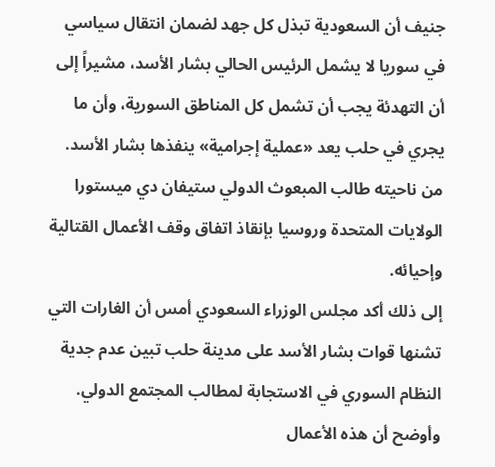جنيف أن السعودية تبذل كل جهد لضمان انتقال سياسي في سوريا لا يشمل الرئيس الحالي بشار الأسد، مشيراً إلى أن التهدئة يجب أن تشمل كل المناطق السورية، وأن ما يجري في حلب يعد «عملية إجرامية» ينفذها بشار الأسد.
من ناحيته طالب المبعوث الدولي ستيفان دي ميستورا الولايات المتحدة وروسيا بإنقاذ اتفاق وقف الأعمال القتالية وإحيائه.
إلى ذلك أكد مجلس الوزراء السعودي أمس أن الغارات التي تشنها قوات بشار الأسد على مدينة حلب تبين عدم جدية النظام السوري في الاستجابة لمطالب المجتمع الدولي. وأوضح أن هذه الأعمال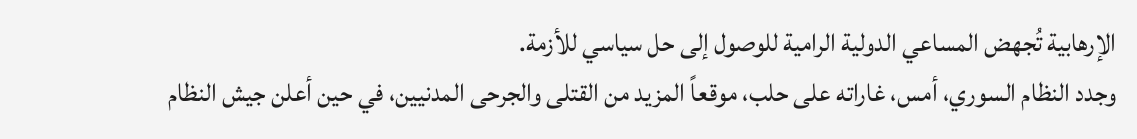الإرهابية تُجهض المساعي الدولية الرامية للوصول إلى حل سياسي للأزمة.
وجدد النظام السوري، أمس، غاراته على حلب، موقعاً المزيد من القتلى والجرحى المدنيين، في حين أعلن جيش النظام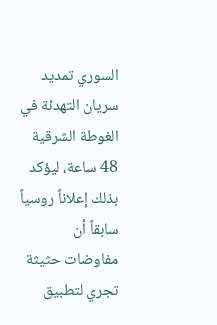السوري تمديد سريان التهدئة في الغوطة الشرقية 48 ساعة، ليؤكد بذلك إعلاناً روسياً سابقاً أن مفاوضات حثيثة تجري لتطبيق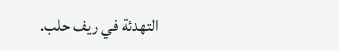التهدئة في ريف حلب.